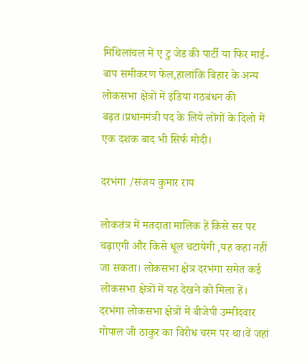मिथिलांचल में ए टु जेड की पार्टी या फिर माई-बाप समीकरण फेल,हालांकि बिहार के अन्य लोकसभा क्षेत्रों में इंडिया गठबंधन की बढ़त।प्रधानमंत्री पद के लिये लोंगों के दिलो में  एक दशक बाद भी सिर्फ मोदी।

दरभंगा /संजय कुमार राय

लोकतंत्र में मतदाता मालिक हें किसे सर पर चढ़ाएगी और किसे धूल चटायेगी ,यह कहा नहीं जा सकता। लोकसभा क्षेत्र दरभंगा समेत कई लोकसभा क्षेत्रों में यह देखने को मिला हें।
दरभंगा लोकसभा क्षेत्रों में बीजेपी उम्मीदवार गोपाल जी ठाकुर का विरोध चरम पर था।वें जहां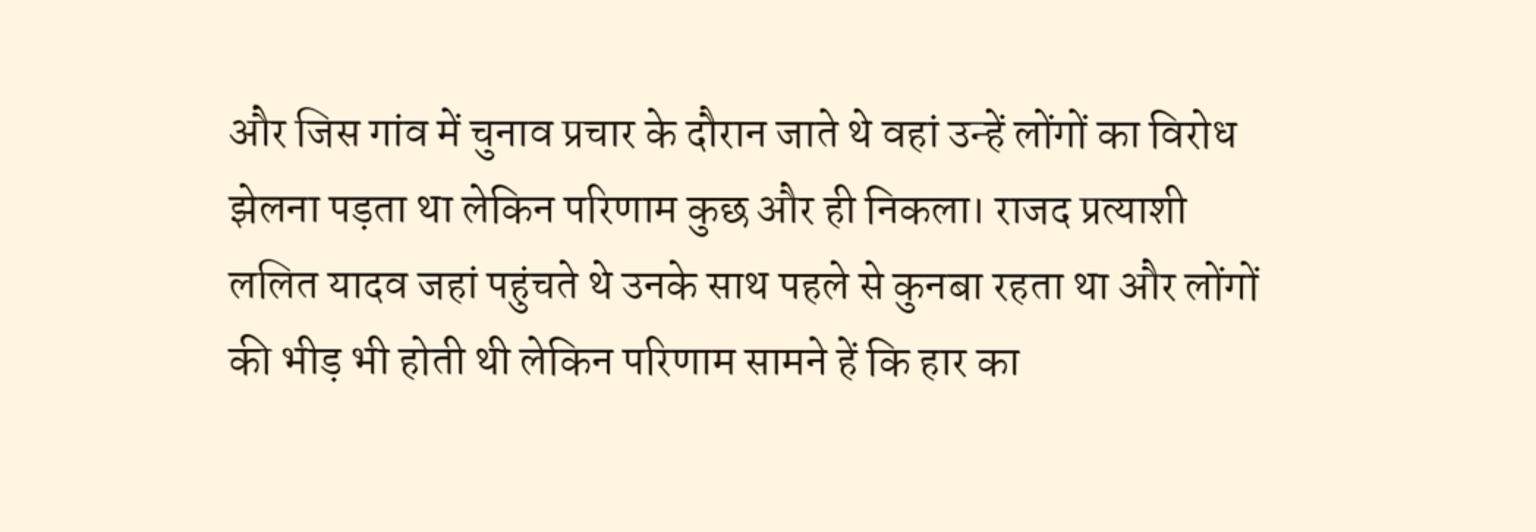और जिस गांव में चुनाव प्रचार के दौरान जाते थे वहां उन्हें लोंगों का विरोध झेलना पड़ता था लेकिन परिणाम कुछ और ही निकला। राजद प्रत्याशी ललित यादव जहां पहुंचते थे उनके साथ पहले से कुनबा रहता था और लोंगों की भीड़ भी होती थी लेकिन परिणाम सामने हें कि हार का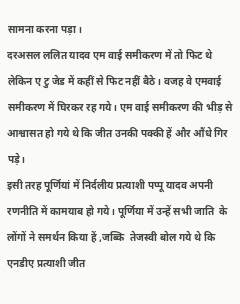सामना करना पड़ा।
दरअसल ललित यादव एम वाई समीकरण में तो फिट थे लेकिन ए टु जेड में कहीं से फिट नहीं बैठे। वजह वे एमवाई समीकरण में घिरकर रह गये। एम वाई समीकरण की भीड़ से आश्वासत हो गये थे कि जीत उनकी पक्की हें और औंधे गिर पड़े।
इसी तरह पूर्णियां में निर्दलीय प्रत्याशी पप्पू यादव अपनी रणनीति में कामयाब हो गये। पूर्णिया में उन्हें सभी जाति  के लोंगों ने समर्थन किया हें ,जब्कि  तेजस्वी बोल गये थे कि एनडीए प्रत्याशी जीत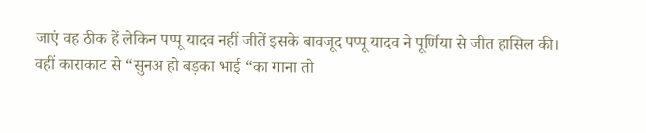जाएं वह ठीक हें लेकिन पप्पू यादव नहीं जीतें इसके बावजूद पप्पू यादव ने पूर्णिया से जीत हासिल की।
वहीं काराकाट से “सुनअ हो बड़का भाई “का गाना तो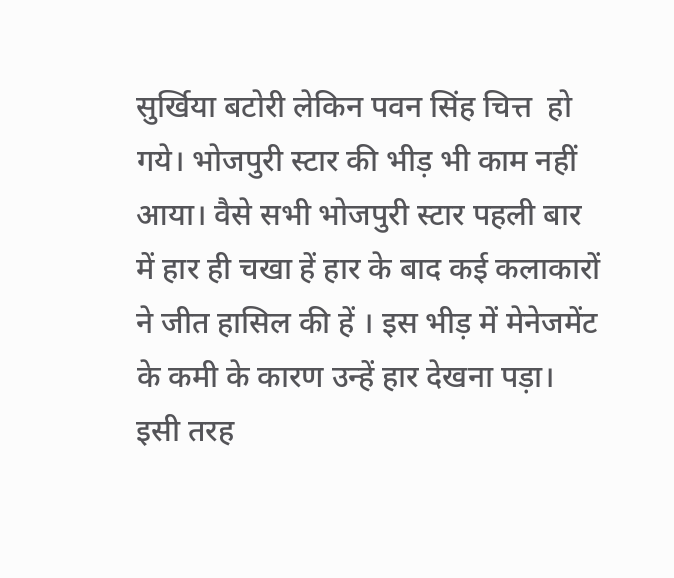सुर्खिया बटोरी लेकिन पवन सिंह चित्त  हो गये। भोजपुरी स्टार की भीड़ भी काम नहीं आया। वैसे सभी भोजपुरी स्टार पहली बार में हार ही चखा हें हार के बाद कई कलाकारों ने जीत हासिल की हें । इस भीड़ में मेनेजमेंट के कमी के कारण उन्हें हार देखना पड़ा। इसी तरह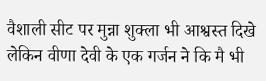वैशाली सीट पर मुन्ना शुक्ला भी आश्वस्त दिखे लेकिन वीणा देवी के एक गर्जन ने कि मै भी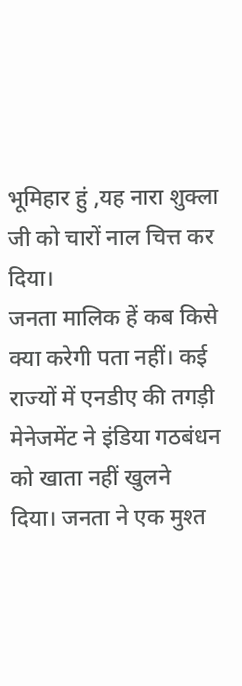भूमिहार हुं ,यह नारा शुक्ला जी को चारों नाल चित्त कर दिया।
जनता मालिक हें कब किसे क्या करेगी पता नहीं। कई राज्यों में एनडीए की तगड़ी मेनेजमेंट ने इंडिया गठबंधन को खाता नहीं खुलने दिया। जनता ने एक मुश्त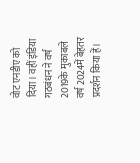वोट एनडीए को दिया। वहीं इंडिया गठबंधन ने वर्ष 2019के मुकाबले वर्ष 2024में बेहतर प्रदर्शन किया हें।